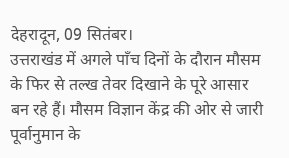देहरादून, 09 सितंबर।
उत्तराखंड में अगले पाँच दिनों के दौरान मौसम के फिर से तल्ख तेवर दिखाने के पूरे आसार बन रहे हैं। मौसम विज्ञान केंद्र की ओर से जारी पूर्वानुमान के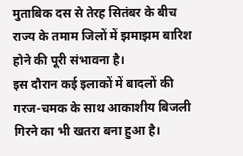मुताबिक दस से तेरह सितंबर के बीच राज्य के तमाम जिलों में झमाझम बारिश होने की पूरी संभावना है।
इस दौरान कई इलाकों में बादलों की गरज-चमक के साथ आकाशीय बिजली गिरने का भी खतरा बना हुआ है।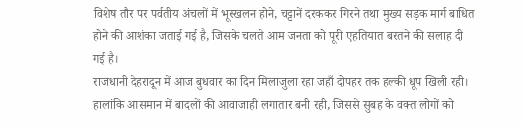विशेष तौर पर पर्वतीय अंचलों में भूस्खलन होने, चट्टानें दरककर गिरने तथा मुख्य सड़क मार्ग बाधित होने की आशंका जताई गई है, जिसके चलते आम जनता को पूरी एहतियात बरतने की सलाह दी गई है।
राजधानी देहरादून में आज बुधवार का दिन मिलाजुला रहा जहाँ दोपहर तक हल्की धूप खिली रही। हालांकि आसमान में बादलों की आवाजाही लगातार बनी रही, जिससे सुबह के वक्त लोगों को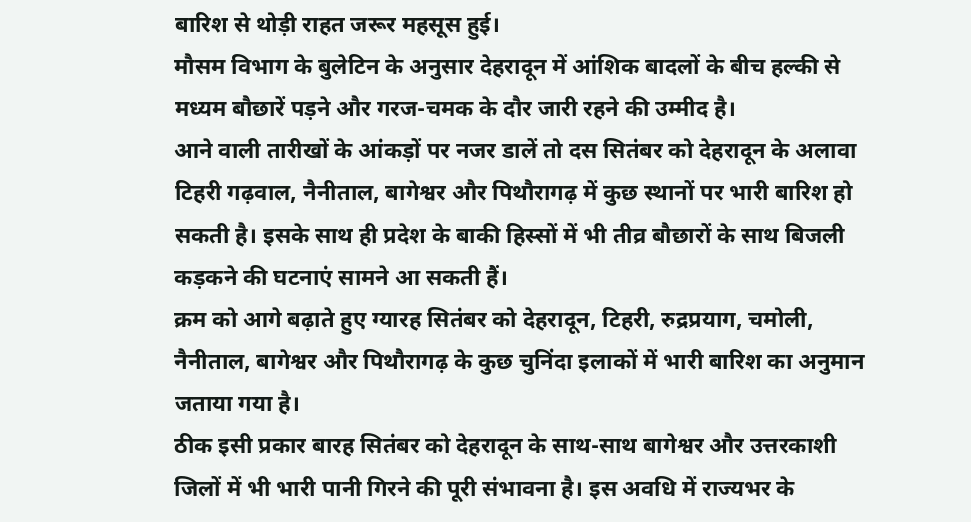बारिश से थोड़ी राहत जरूर महसूस हुई।
मौसम विभाग के बुलेटिन के अनुसार देहरादून में आंशिक बादलों के बीच हल्की से मध्यम बौछारें पड़ने और गरज-चमक के दौर जारी रहने की उम्मीद है।
आने वाली तारीखों के आंकड़ों पर नजर डालें तो दस सितंबर को देहरादून के अलावा टिहरी गढ़वाल, नैनीताल, बागेश्वर और पिथौरागढ़ में कुछ स्थानों पर भारी बारिश हो सकती है। इसके साथ ही प्रदेश के बाकी हिस्सों में भी तीव्र बौछारों के साथ बिजली कड़कने की घटनाएं सामने आ सकती हैं।
क्रम को आगे बढ़ाते हुए ग्यारह सितंबर को देहरादून, टिहरी, रुद्रप्रयाग, चमोली, नैनीताल, बागेश्वर और पिथौरागढ़ के कुछ चुनिंदा इलाकों में भारी बारिश का अनुमान जताया गया है।
ठीक इसी प्रकार बारह सितंबर को देहरादून के साथ-साथ बागेश्वर और उत्तरकाशी जिलों में भी भारी पानी गिरने की पूरी संभावना है। इस अवधि में राज्यभर के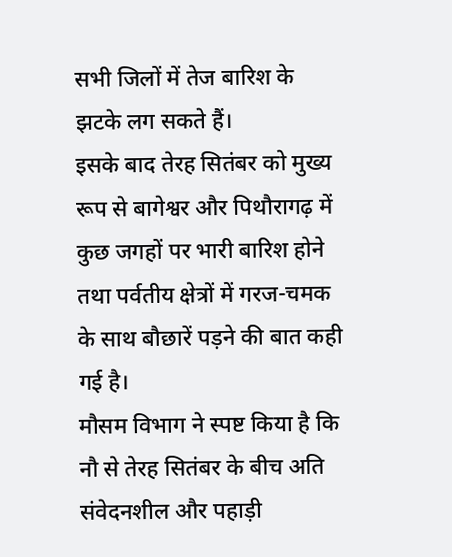सभी जिलों में तेज बारिश के झटके लग सकते हैं।
इसके बाद तेरह सितंबर को मुख्य रूप से बागेश्वर और पिथौरागढ़ में कुछ जगहों पर भारी बारिश होने तथा पर्वतीय क्षेत्रों में गरज-चमक के साथ बौछारें पड़ने की बात कही गई है।
मौसम विभाग ने स्पष्ट किया है कि नौ से तेरह सितंबर के बीच अति संवेदनशील और पहाड़ी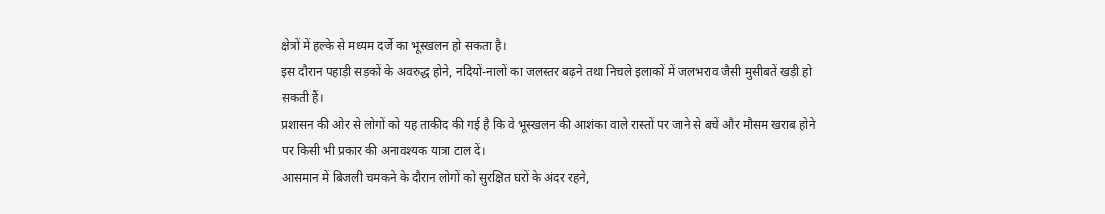क्षेत्रों में हल्के से मध्यम दर्जे का भूस्खलन हो सकता है।
इस दौरान पहाड़ी सड़कों के अवरुद्ध होने, नदियों-नालों का जलस्तर बढ़ने तथा निचले इलाकों में जलभराव जैसी मुसीबतें खड़ी हो सकती हैं।
प्रशासन की ओर से लोगों को यह ताकीद की गई है कि वे भूस्खलन की आशंका वाले रास्तों पर जाने से बचें और मौसम खराब होने पर किसी भी प्रकार की अनावश्यक यात्रा टाल दें।
आसमान में बिजली चमकने के दौरान लोगों को सुरक्षित घरों के अंदर रहने,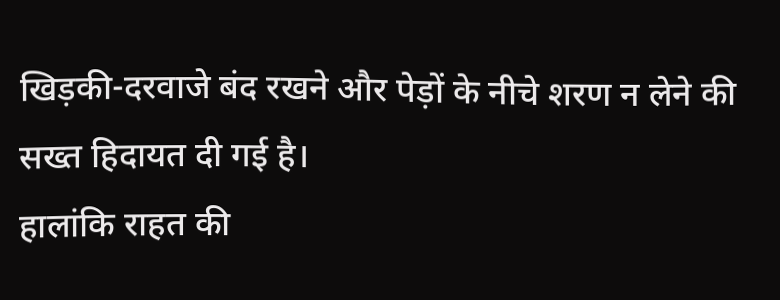खिड़की-दरवाजे बंद रखने और पेड़ों के नीचे शरण न लेने की सख्त हिदायत दी गई है।
हालांकि राहत की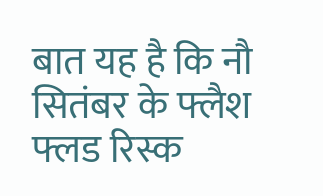बात यह है कि नौ सितंबर के फ्लैश फ्लड रिस्क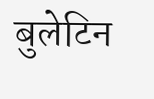बुलेटिन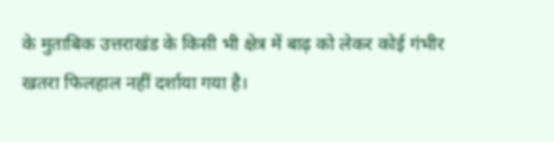के मुताबिक उत्तराखंड के किसी भी क्षेत्र में बाढ़ को लेकर कोई गंभीर खतरा फिलहाल नहीं दर्शाया गया है।